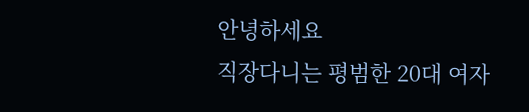안녕하세요
직장다니는 평범한 20대 여자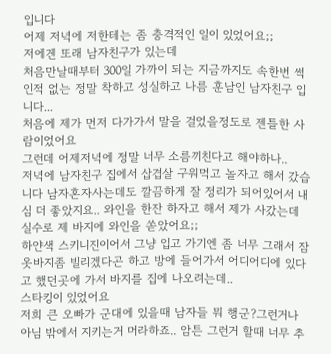입니다
어제 저녁에 저한테는 좀 충격적인 일이 있었어요;;
저에겐 또래 남자친구가 있는데
처음만날때부터 300일 가까이 되는 지금까지도 속한번 썩인적 없는 정말 착하고 성실하고 나름 훈남인 남자친구 입니다...
처음에 제가 먼저 다가가서 말을 걸었을정도로 젠틀한 사람이었어요
그런데 어제저녁에 정말 너무 소름끼친다고 해야하나..
저녁에 남자친구 집에서 삽겹살 구워먹고 놀자고 해서 갔습니다 남자혼자사는데도 깔끔하게 잘 정리가 되어있어서 내심 더 좋았지요.. 와인을 한잔 하자고 해서 제가 사갔는데 실수로 제 바지에 와인을 쏟았어요;;
하얀색 스키니진이어서 그냥 입고 가기엔 좀 너무 그래서 잠옷바지좀 빌리겠다곤 하고 방에 들어가서 어디어디에 있다고 했던곳에 가서 바지를 집에 나오려는데..
스타킹이 있었어요
저희 큰 오빠가 군대에 있을때 남자들 뭐 행군?그런거나 아님 밖에서 지키는거 머라하죠.. 암튼 그런거 할때 너무 추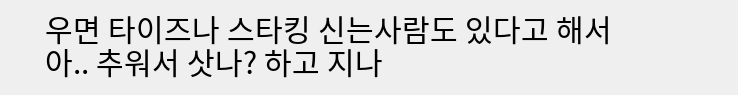우면 타이즈나 스타킹 신는사람도 있다고 해서 아.. 추워서 삿나? 하고 지나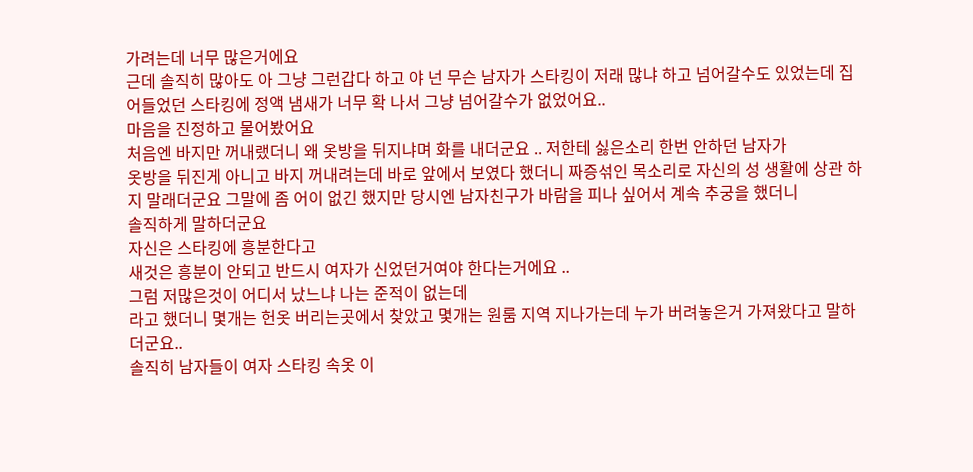가려는데 너무 많은거에요
근데 솔직히 많아도 아 그냥 그런갑다 하고 야 넌 무슨 남자가 스타킹이 저래 많냐 하고 넘어갈수도 있었는데 집어들었던 스타킹에 정액 냄새가 너무 확 나서 그냥 넘어갈수가 없었어요..
마음을 진정하고 물어봤어요
처음엔 바지만 꺼내랬더니 왜 옷방을 뒤지냐며 화를 내더군요 .. 저한테 싫은소리 한번 안하던 남자가
옷방을 뒤진게 아니고 바지 꺼내려는데 바로 앞에서 보였다 했더니 짜증섞인 목소리로 자신의 성 생활에 상관 하지 말래더군요 그말에 좀 어이 없긴 했지만 당시엔 남자친구가 바람을 피나 싶어서 계속 추궁을 했더니
솔직하게 말하더군요
자신은 스타킹에 흥분한다고
새것은 흥분이 안되고 반드시 여자가 신었던거여야 한다는거에요 ..
그럼 저많은것이 어디서 났느냐 나는 준적이 없는데
라고 했더니 몇개는 헌옷 버리는곳에서 찾았고 몇개는 원룸 지역 지나가는데 누가 버려놓은거 가져왔다고 말하더군요..
솔직히 남자들이 여자 스타킹 속옷 이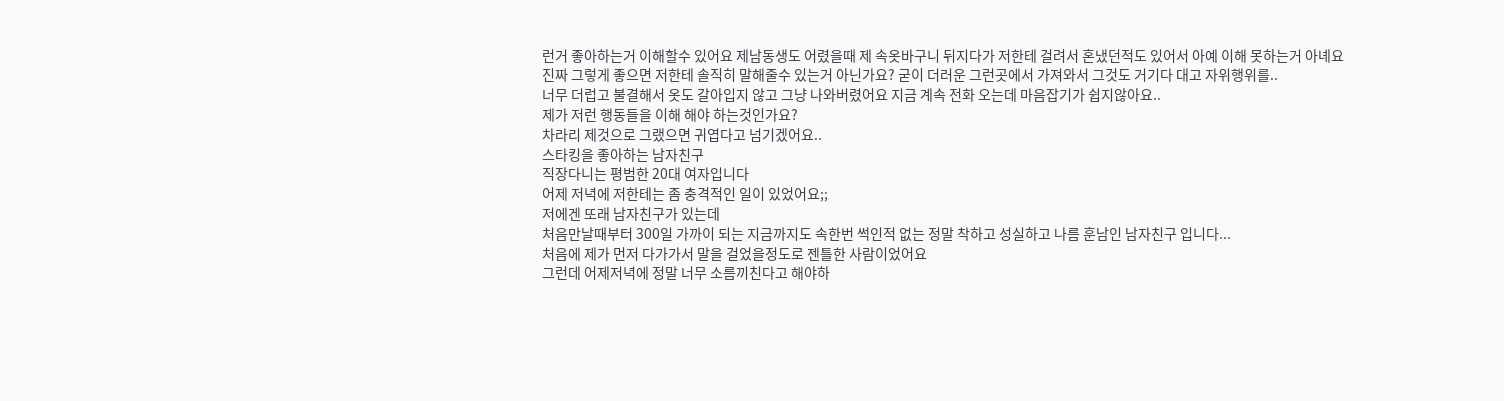런거 좋아하는거 이해할수 있어요 제남동생도 어렸을때 제 속옷바구니 뒤지다가 저한테 걸려서 혼냈던적도 있어서 아예 이해 못하는거 아녜요
진짜 그렇게 좋으면 저한테 솔직히 말해줄수 있는거 아닌가요? 굳이 더러운 그런곳에서 가져와서 그것도 거기다 대고 자위행위를..
너무 더럽고 불결해서 옷도 갈아입지 않고 그냥 나와버렸어요 지금 계속 전화 오는데 마음잡기가 쉽지않아요..
제가 저런 행동들을 이해 해야 하는것인가요?
차라리 제것으로 그랬으면 귀엽다고 넘기겠어요..
스타킹을 좋아하는 남자친구
직장다니는 평범한 20대 여자입니다
어제 저녁에 저한테는 좀 충격적인 일이 있었어요;;
저에겐 또래 남자친구가 있는데
처음만날때부터 300일 가까이 되는 지금까지도 속한번 썩인적 없는 정말 착하고 성실하고 나름 훈남인 남자친구 입니다...
처음에 제가 먼저 다가가서 말을 걸었을정도로 젠틀한 사람이었어요
그런데 어제저녁에 정말 너무 소름끼친다고 해야하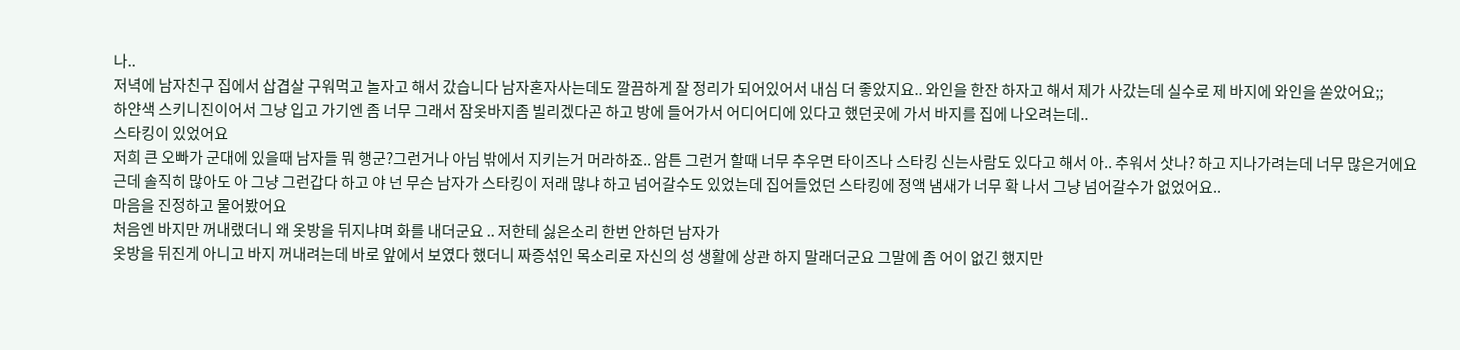나..
저녁에 남자친구 집에서 삽겹살 구워먹고 놀자고 해서 갔습니다 남자혼자사는데도 깔끔하게 잘 정리가 되어있어서 내심 더 좋았지요.. 와인을 한잔 하자고 해서 제가 사갔는데 실수로 제 바지에 와인을 쏟았어요;;
하얀색 스키니진이어서 그냥 입고 가기엔 좀 너무 그래서 잠옷바지좀 빌리겠다곤 하고 방에 들어가서 어디어디에 있다고 했던곳에 가서 바지를 집에 나오려는데..
스타킹이 있었어요
저희 큰 오빠가 군대에 있을때 남자들 뭐 행군?그런거나 아님 밖에서 지키는거 머라하죠.. 암튼 그런거 할때 너무 추우면 타이즈나 스타킹 신는사람도 있다고 해서 아.. 추워서 삿나? 하고 지나가려는데 너무 많은거에요
근데 솔직히 많아도 아 그냥 그런갑다 하고 야 넌 무슨 남자가 스타킹이 저래 많냐 하고 넘어갈수도 있었는데 집어들었던 스타킹에 정액 냄새가 너무 확 나서 그냥 넘어갈수가 없었어요..
마음을 진정하고 물어봤어요
처음엔 바지만 꺼내랬더니 왜 옷방을 뒤지냐며 화를 내더군요 .. 저한테 싫은소리 한번 안하던 남자가
옷방을 뒤진게 아니고 바지 꺼내려는데 바로 앞에서 보였다 했더니 짜증섞인 목소리로 자신의 성 생활에 상관 하지 말래더군요 그말에 좀 어이 없긴 했지만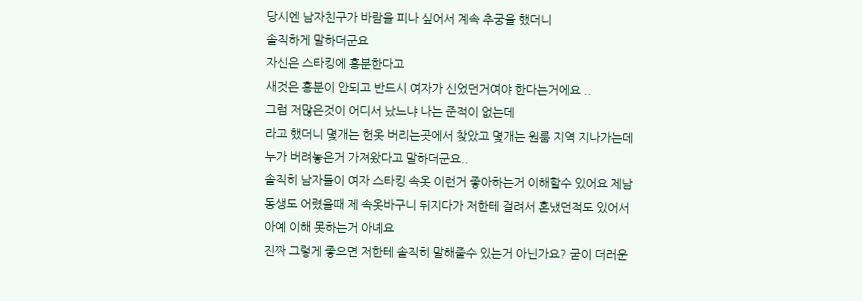당시엔 남자친구가 바람을 피나 싶어서 계속 추궁을 했더니
솔직하게 말하더군요
자신은 스타킹에 흥분한다고
새것은 흥분이 안되고 반드시 여자가 신었던거여야 한다는거에요 ..
그럼 저많은것이 어디서 났느냐 나는 준적이 없는데
라고 했더니 몇개는 헌옷 버리는곳에서 찾았고 몇개는 원룸 지역 지나가는데 누가 버려놓은거 가져왔다고 말하더군요..
솔직히 남자들이 여자 스타킹 속옷 이런거 좋아하는거 이해할수 있어요 제남동생도 어렸을때 제 속옷바구니 뒤지다가 저한테 걸려서 혼냈던적도 있어서 아예 이해 못하는거 아녜요
진짜 그렇게 좋으면 저한테 솔직히 말해줄수 있는거 아닌가요? 굳이 더러운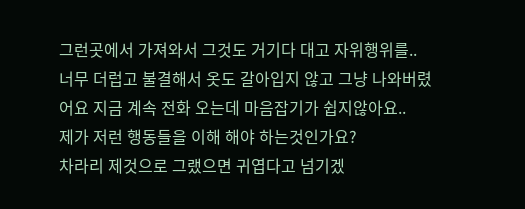그런곳에서 가져와서 그것도 거기다 대고 자위행위를..
너무 더럽고 불결해서 옷도 갈아입지 않고 그냥 나와버렸어요 지금 계속 전화 오는데 마음잡기가 쉽지않아요..
제가 저런 행동들을 이해 해야 하는것인가요?
차라리 제것으로 그랬으면 귀엽다고 넘기겠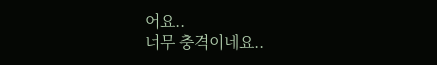어요..
너무 충격이네요..